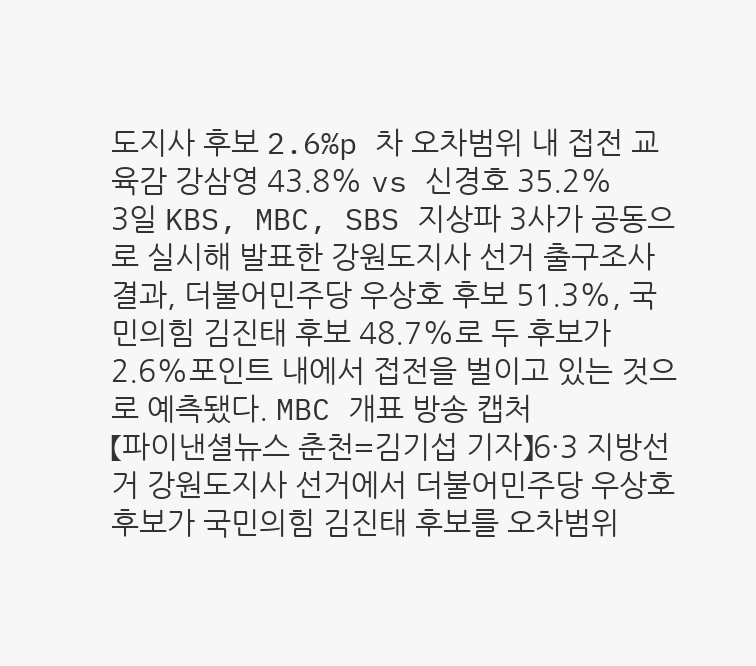도지사 후보 2.6%p 차 오차범위 내 접전 교육감 강삼영 43.8% vs 신경호 35.2%
3일 KBS, MBC, SBS 지상파 3사가 공동으로 실시해 발표한 강원도지사 선거 출구조사 결과, 더불어민주당 우상호 후보 51.3%, 국민의힘 김진태 후보 48.7%로 두 후보가 2.6%포인트 내에서 접전을 벌이고 있는 것으로 예측됐다. MBC 개표 방송 캡처
【파이낸셜뉴스 춘천=김기섭 기자】6·3 지방선거 강원도지사 선거에서 더불어민주당 우상호 후보가 국민의힘 김진태 후보를 오차범위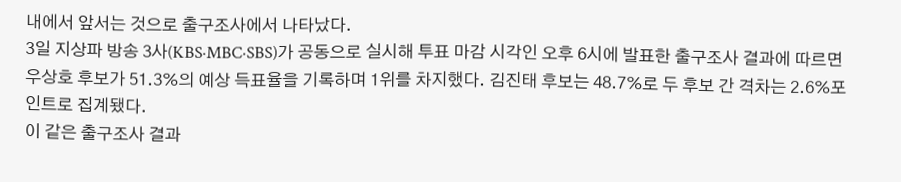내에서 앞서는 것으로 출구조사에서 나타났다.
3일 지상파 방송 3사(KBS·MBC·SBS)가 공동으로 실시해 투표 마감 시각인 오후 6시에 발표한 출구조사 결과에 따르면 우상호 후보가 51.3%의 예상 득표율을 기록하며 1위를 차지했다. 김진태 후보는 48.7%로 두 후보 간 격차는 2.6%포인트로 집계됐다.
이 같은 출구조사 결과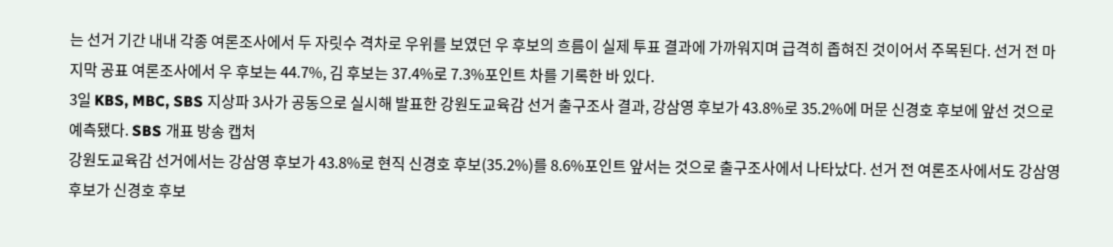는 선거 기간 내내 각종 여론조사에서 두 자릿수 격차로 우위를 보였던 우 후보의 흐름이 실제 투표 결과에 가까워지며 급격히 좁혀진 것이어서 주목된다. 선거 전 마지막 공표 여론조사에서 우 후보는 44.7%, 김 후보는 37.4%로 7.3%포인트 차를 기록한 바 있다.
3일 KBS, MBC, SBS 지상파 3사가 공동으로 실시해 발표한 강원도교육감 선거 출구조사 결과, 강삼영 후보가 43.8%로 35.2%에 머문 신경호 후보에 앞선 것으로 예측됐다. SBS 개표 방송 캡처
강원도교육감 선거에서는 강삼영 후보가 43.8%로 현직 신경호 후보(35.2%)를 8.6%포인트 앞서는 것으로 출구조사에서 나타났다. 선거 전 여론조사에서도 강삼영 후보가 신경호 후보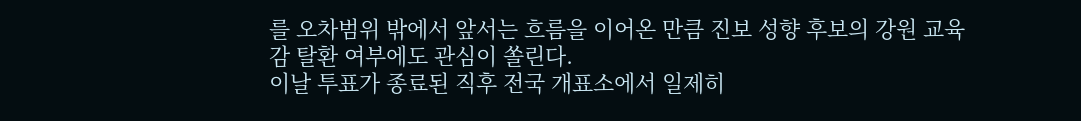를 오차범위 밖에서 앞서는 흐름을 이어온 만큼 진보 성향 후보의 강원 교육감 탈환 여부에도 관심이 쏠린다.
이날 투표가 종료된 직후 전국 개표소에서 일제히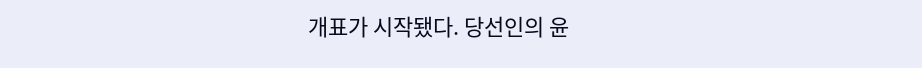개표가 시작됐다. 당선인의 윤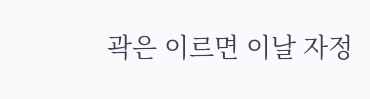곽은 이르면 이날 자정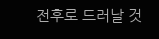전후로 드러날 것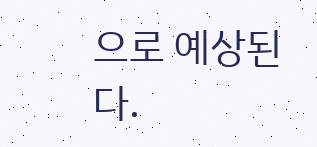으로 예상된다.